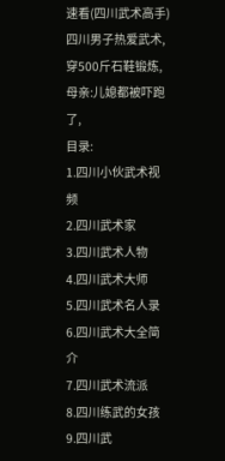速看(四川武术高手)四川男子热爱武术,穿500斤石鞋锻炼,母亲:儿媳都被吓跑了,
目录:
1.四川小伙武术视频
2.四川武术家
3.四川武术人物
4.四川武术大师
5.四川武术名人录
6.四川武术大全简介
7.四川武术流派
8.四川练武的女孩
9.四川武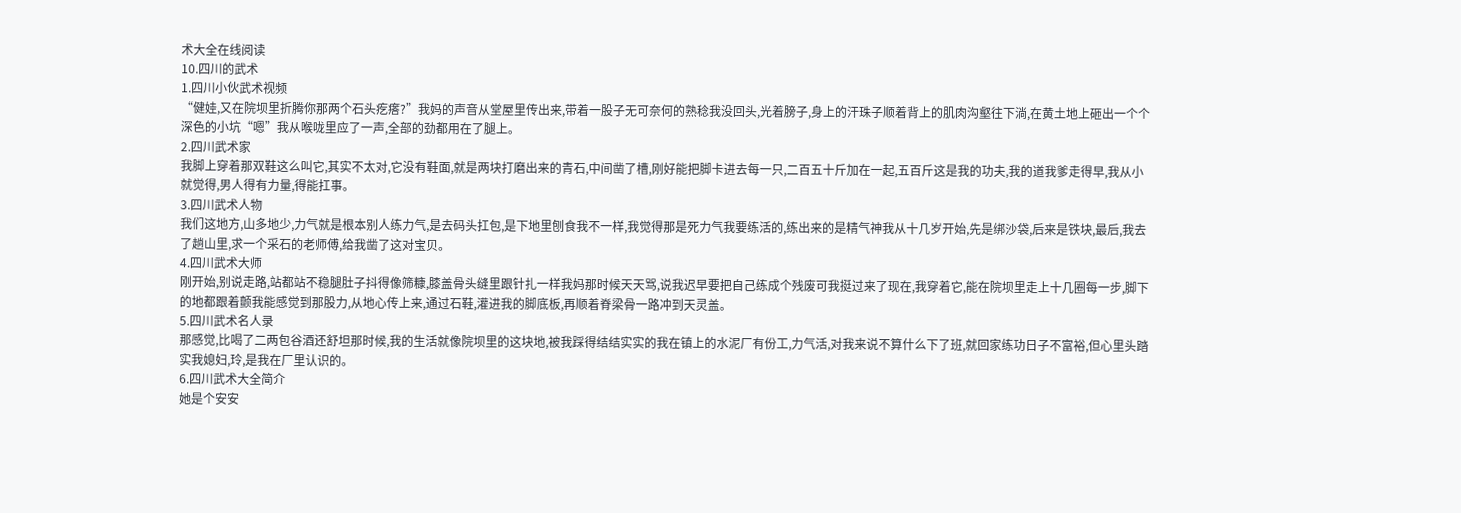术大全在线阅读
10.四川的武术
1.四川小伙武术视频
“健娃,又在院坝里折腾你那两个石头疙瘩?”我妈的声音从堂屋里传出来,带着一股子无可奈何的熟稔我没回头,光着膀子,身上的汗珠子顺着背上的肌肉沟壑往下淌,在黄土地上砸出一个个深色的小坑“嗯”我从喉咙里应了一声,全部的劲都用在了腿上。
2.四川武术家
我脚上穿着那双鞋这么叫它,其实不太对,它没有鞋面,就是两块打磨出来的青石,中间凿了槽,刚好能把脚卡进去每一只,二百五十斤加在一起,五百斤这是我的功夫,我的道我爹走得早,我从小就觉得,男人得有力量,得能扛事。
3.四川武术人物
我们这地方,山多地少,力气就是根本别人练力气,是去码头扛包,是下地里刨食我不一样,我觉得那是死力气我要练活的,练出来的是精气神我从十几岁开始,先是绑沙袋,后来是铁块,最后,我去了趟山里,求一个采石的老师傅,给我凿了这对宝贝。
4.四川武术大师
刚开始,别说走路,站都站不稳腿肚子抖得像筛糠,膝盖骨头缝里跟针扎一样我妈那时候天天骂,说我迟早要把自己练成个残废可我挺过来了现在,我穿着它,能在院坝里走上十几圈每一步,脚下的地都跟着颤我能感觉到那股力,从地心传上来,通过石鞋,灌进我的脚底板,再顺着脊梁骨一路冲到天灵盖。
5.四川武术名人录
那感觉,比喝了二两包谷酒还舒坦那时候,我的生活就像院坝里的这块地,被我踩得结结实实的我在镇上的水泥厂有份工,力气活,对我来说不算什么下了班,就回家练功日子不富裕,但心里头踏实我媳妇,玲,是我在厂里认识的。
6.四川武术大全简介
她是个安安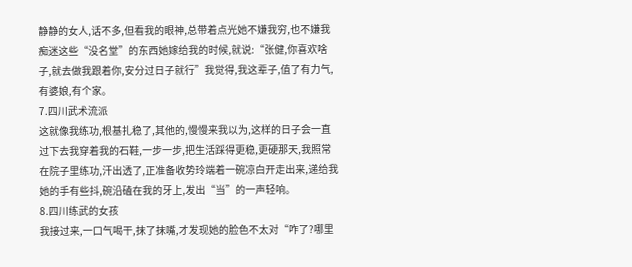静静的女人,话不多,但看我的眼神,总带着点光她不嫌我穷,也不嫌我痴迷这些“没名堂”的东西她嫁给我的时候,就说:“张健,你喜欢啥子,就去做我跟着你,安分过日子就行”我觉得,我这辈子,值了有力气,有婆娘,有个家。
7.四川武术流派
这就像我练功,根基扎稳了,其他的,慢慢来我以为,这样的日子会一直过下去我穿着我的石鞋,一步一步,把生活踩得更稳,更硬那天,我照常在院子里练功,汗出透了,正准备收势玲端着一碗凉白开走出来,递给我她的手有些抖,碗沿磕在我的牙上,发出“当”的一声轻响。
8.四川练武的女孩
我接过来,一口气喝干,抹了抹嘴,才发现她的脸色不太对“咋了?哪里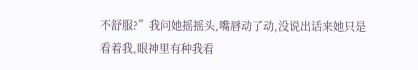不舒服?”我问她摇摇头,嘴唇动了动,没说出话来她只是看着我,眼神里有种我看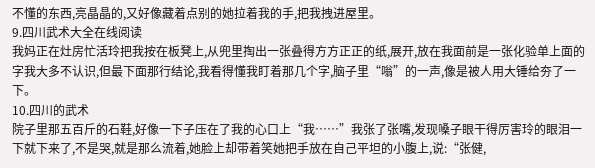不懂的东西,亮晶晶的,又好像藏着点别的她拉着我的手,把我拽进屋里。
9.四川武术大全在线阅读
我妈正在灶房忙活玲把我按在板凳上,从兜里掏出一张叠得方方正正的纸,展开,放在我面前是一张化验单上面的字我大多不认识,但最下面那行结论,我看得懂我盯着那几个字,脑子里“嗡”的一声,像是被人用大锤给夯了一下。
10.四川的武术
院子里那五百斤的石鞋,好像一下子压在了我的心口上“我……”我张了张嘴,发现嗓子眼干得厉害玲的眼泪一下就下来了,不是哭,就是那么流着,她脸上却带着笑她把手放在自己平坦的小腹上,说:“张健,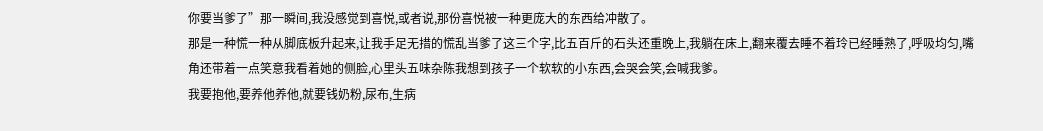你要当爹了”那一瞬间,我没感觉到喜悦,或者说,那份喜悦被一种更庞大的东西给冲散了。
那是一种慌一种从脚底板升起来,让我手足无措的慌乱当爹了这三个字,比五百斤的石头还重晚上,我躺在床上,翻来覆去睡不着玲已经睡熟了,呼吸均匀,嘴角还带着一点笑意我看着她的侧脸,心里头五味杂陈我想到孩子一个软软的小东西,会哭会笑,会喊我爹。
我要抱他,要养他养他,就要钱奶粉,尿布,生病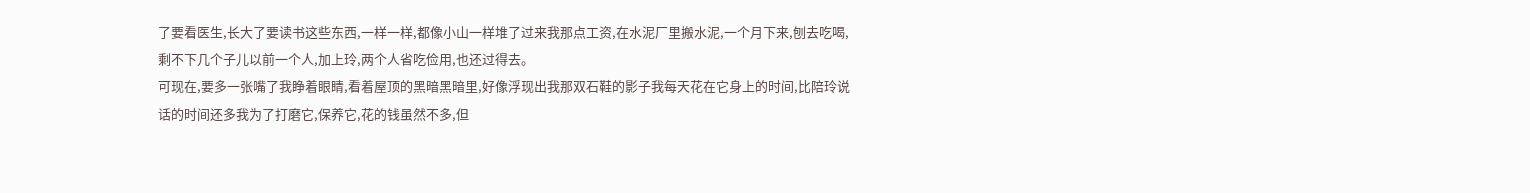了要看医生,长大了要读书这些东西,一样一样,都像小山一样堆了过来我那点工资,在水泥厂里搬水泥,一个月下来,刨去吃喝,剩不下几个子儿以前一个人,加上玲,两个人省吃俭用,也还过得去。
可现在,要多一张嘴了我睁着眼睛,看着屋顶的黑暗黑暗里,好像浮现出我那双石鞋的影子我每天花在它身上的时间,比陪玲说话的时间还多我为了打磨它,保养它,花的钱虽然不多,但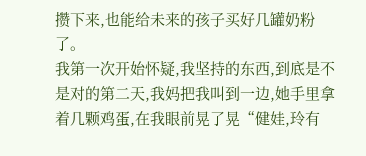攒下来,也能给未来的孩子买好几罐奶粉了。
我第一次开始怀疑,我坚持的东西,到底是不是对的第二天,我妈把我叫到一边,她手里拿着几颗鸡蛋,在我眼前晃了晃“健娃,玲有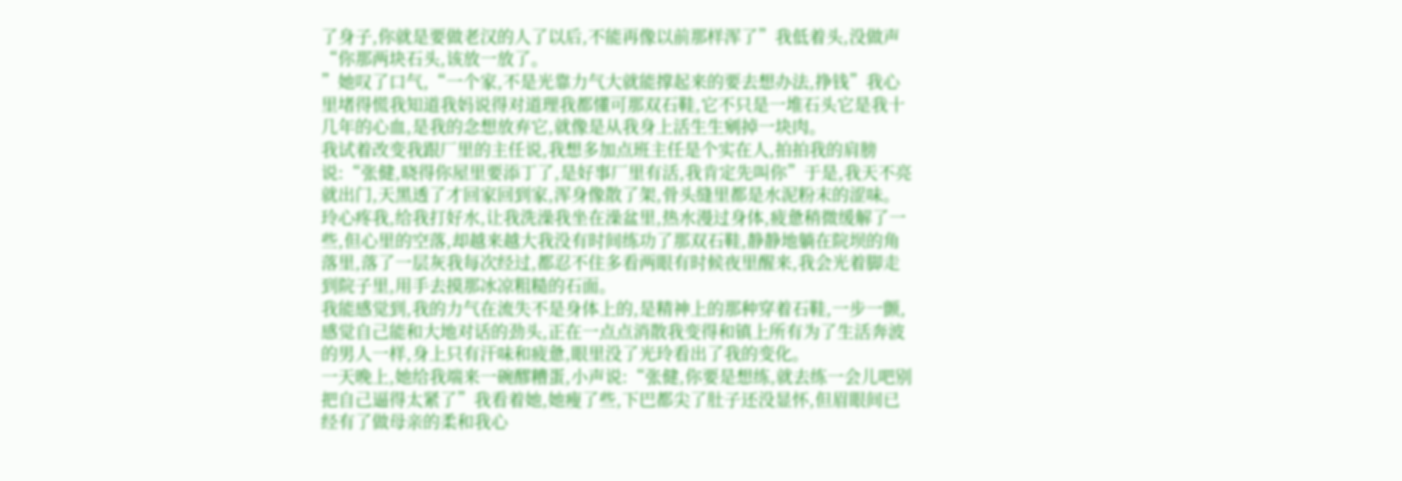了身子,你就是要做老汉的人了以后,不能再像以前那样浑了”我低着头,没做声“你那两块石头,该放一放了。
”她叹了口气,“一个家,不是光靠力气大就能撑起来的要去想办法,挣钱”我心里堵得慌我知道我妈说得对道理我都懂可那双石鞋,它不只是一堆石头它是我十几年的心血,是我的念想放弃它,就像是从我身上活生生剜掉一块肉。
我试着改变我跟厂里的主任说,我想多加点班主任是个实在人,拍拍我的肩膀说:“张健,晓得你屋里要添丁了,是好事厂里有活,我肯定先叫你”于是,我天不亮就出门,天黑透了才回家回到家,浑身像散了架,骨头缝里都是水泥粉末的涩味。
玲心疼我,给我打好水,让我洗澡我坐在澡盆里,热水漫过身体,疲惫稍微缓解了一些,但心里的空落,却越来越大我没有时间练功了那双石鞋,静静地躺在院坝的角落里,落了一层灰我每次经过,都忍不住多看两眼有时候夜里醒来,我会光着脚走到院子里,用手去摸那冰凉粗糙的石面。
我能感觉到,我的力气在流失不是身体上的,是精神上的那种穿着石鞋,一步一颤,感觉自己能和大地对话的劲头,正在一点点消散我变得和镇上所有为了生活奔波的男人一样,身上只有汗味和疲惫,眼里没了光玲看出了我的变化。
一天晚上,她给我端来一碗醪糟蛋,小声说:“张健,你要是想练,就去练一会儿吧别把自己逼得太紧了”我看着她,她瘦了些,下巴都尖了肚子还没显怀,但眉眼间已经有了做母亲的柔和我心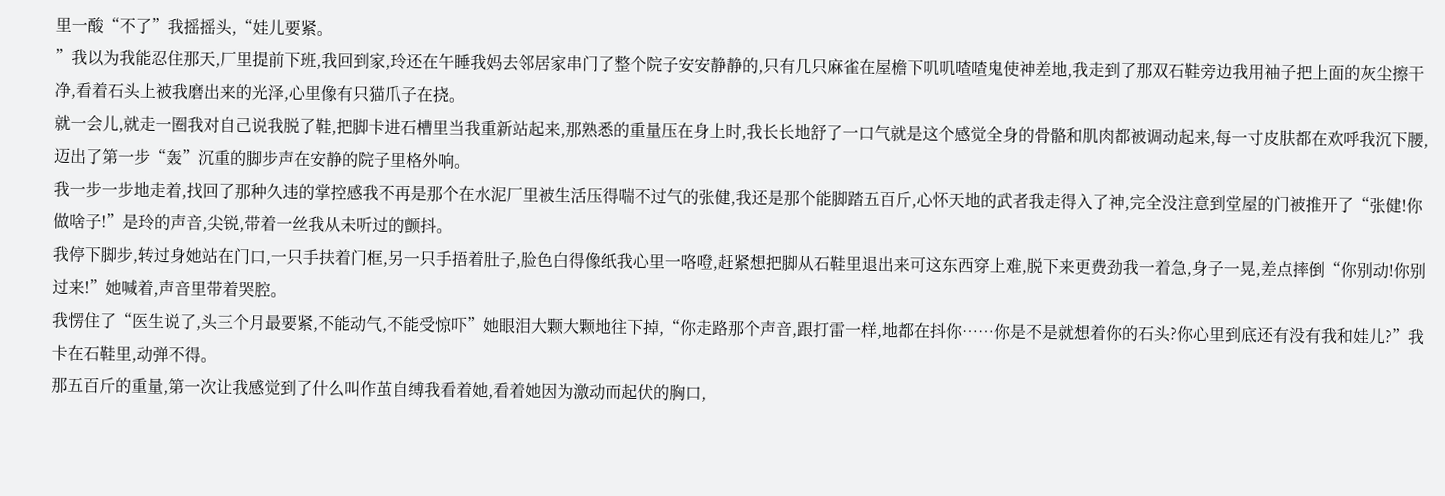里一酸“不了”我摇摇头,“娃儿要紧。
”我以为我能忍住那天,厂里提前下班,我回到家,玲还在午睡我妈去邻居家串门了整个院子安安静静的,只有几只麻雀在屋檐下叽叽喳喳鬼使神差地,我走到了那双石鞋旁边我用袖子把上面的灰尘擦干净,看着石头上被我磨出来的光泽,心里像有只猫爪子在挠。
就一会儿,就走一圈我对自己说我脱了鞋,把脚卡进石槽里当我重新站起来,那熟悉的重量压在身上时,我长长地舒了一口气就是这个感觉全身的骨骼和肌肉都被调动起来,每一寸皮肤都在欢呼我沉下腰,迈出了第一步“轰”沉重的脚步声在安静的院子里格外响。
我一步一步地走着,找回了那种久违的掌控感我不再是那个在水泥厂里被生活压得喘不过气的张健,我还是那个能脚踏五百斤,心怀天地的武者我走得入了神,完全没注意到堂屋的门被推开了“张健!你做啥子!”是玲的声音,尖锐,带着一丝我从未听过的颤抖。
我停下脚步,转过身她站在门口,一只手扶着门框,另一只手捂着肚子,脸色白得像纸我心里一咯噔,赶紧想把脚从石鞋里退出来可这东西穿上难,脱下来更费劲我一着急,身子一晃,差点摔倒“你别动!你别过来!”她喊着,声音里带着哭腔。
我愣住了“医生说了,头三个月最要紧,不能动气,不能受惊吓”她眼泪大颗大颗地往下掉,“你走路那个声音,跟打雷一样,地都在抖你……你是不是就想着你的石头?你心里到底还有没有我和娃儿?”我卡在石鞋里,动弹不得。
那五百斤的重量,第一次让我感觉到了什么叫作茧自缚我看着她,看着她因为激动而起伏的胸口,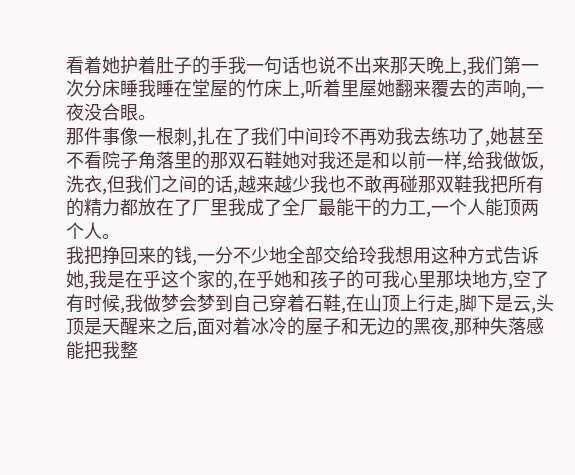看着她护着肚子的手我一句话也说不出来那天晚上,我们第一次分床睡我睡在堂屋的竹床上,听着里屋她翻来覆去的声响,一夜没合眼。
那件事像一根刺,扎在了我们中间玲不再劝我去练功了,她甚至不看院子角落里的那双石鞋她对我还是和以前一样,给我做饭,洗衣,但我们之间的话,越来越少我也不敢再碰那双鞋我把所有的精力都放在了厂里我成了全厂最能干的力工,一个人能顶两个人。
我把挣回来的钱,一分不少地全部交给玲我想用这种方式告诉她,我是在乎这个家的,在乎她和孩子的可我心里那块地方,空了有时候,我做梦会梦到自己穿着石鞋,在山顶上行走,脚下是云,头顶是天醒来之后,面对着冰冷的屋子和无边的黑夜,那种失落感能把我整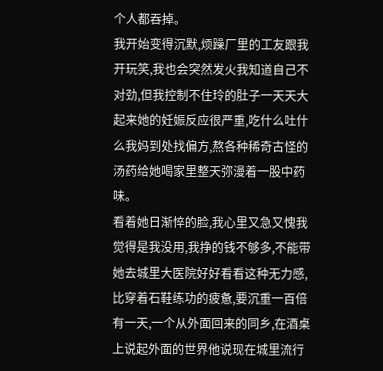个人都吞掉。
我开始变得沉默,烦躁厂里的工友跟我开玩笑,我也会突然发火我知道自己不对劲,但我控制不住玲的肚子一天天大起来她的妊娠反应很严重,吃什么吐什么我妈到处找偏方,熬各种稀奇古怪的汤药给她喝家里整天弥漫着一股中药味。
看着她日渐悴的脸,我心里又急又愧我觉得是我没用,我挣的钱不够多,不能带她去城里大医院好好看看这种无力感,比穿着石鞋练功的疲惫,要沉重一百倍有一天,一个从外面回来的同乡,在酒桌上说起外面的世界他说现在城里流行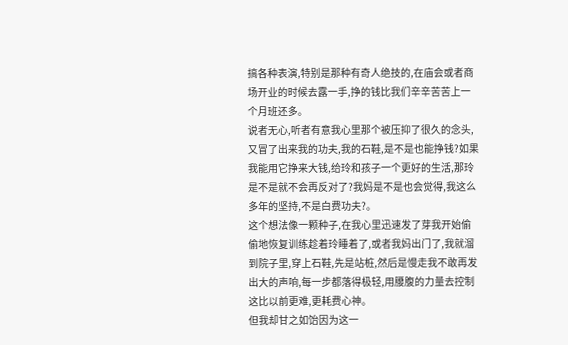搞各种表演,特别是那种有奇人绝技的,在庙会或者商场开业的时候去露一手,挣的钱比我们辛辛苦苦上一个月班还多。
说者无心,听者有意我心里那个被压抑了很久的念头,又冒了出来我的功夫,我的石鞋,是不是也能挣钱?如果我能用它挣来大钱,给玲和孩子一个更好的生活,那玲是不是就不会再反对了?我妈是不是也会觉得,我这么多年的坚持,不是白费功夫?。
这个想法像一颗种子,在我心里迅速发了芽我开始偷偷地恢复训练趁着玲睡着了,或者我妈出门了,我就溜到院子里,穿上石鞋,先是站桩,然后是慢走我不敢再发出大的声响,每一步都落得极轻,用腰腹的力量去控制这比以前更难,更耗费心神。
但我却甘之如饴因为这一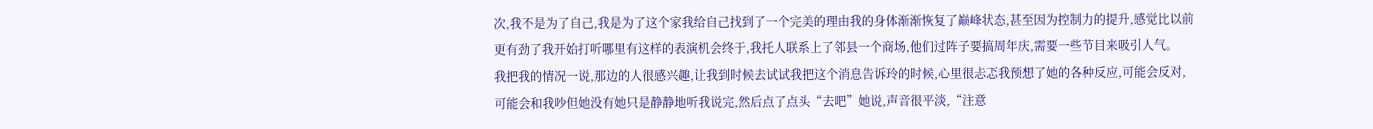次,我不是为了自己,我是为了这个家我给自己找到了一个完美的理由我的身体渐渐恢复了巅峰状态,甚至因为控制力的提升,感觉比以前更有劲了我开始打听哪里有这样的表演机会终于,我托人联系上了邻县一个商场,他们过阵子要搞周年庆,需要一些节目来吸引人气。
我把我的情况一说,那边的人很感兴趣,让我到时候去试试我把这个消息告诉玲的时候,心里很忐忑我预想了她的各种反应,可能会反对,可能会和我吵但她没有她只是静静地听我说完,然后点了点头“去吧”她说,声音很平淡,“注意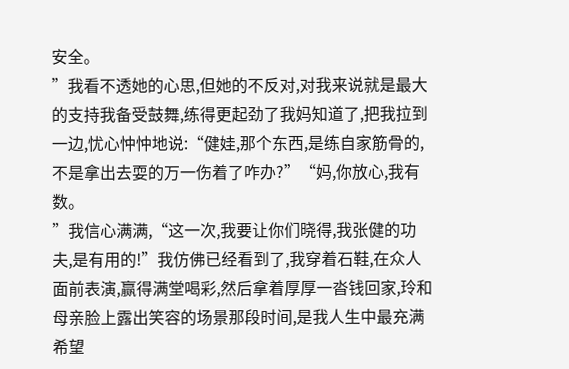安全。
”我看不透她的心思,但她的不反对,对我来说就是最大的支持我备受鼓舞,练得更起劲了我妈知道了,把我拉到一边,忧心忡忡地说:“健娃,那个东西,是练自家筋骨的,不是拿出去耍的万一伤着了咋办?”“妈,你放心,我有数。
”我信心满满,“这一次,我要让你们晓得,我张健的功夫,是有用的!”我仿佛已经看到了,我穿着石鞋,在众人面前表演,赢得满堂喝彩,然后拿着厚厚一沓钱回家,玲和母亲脸上露出笑容的场景那段时间,是我人生中最充满希望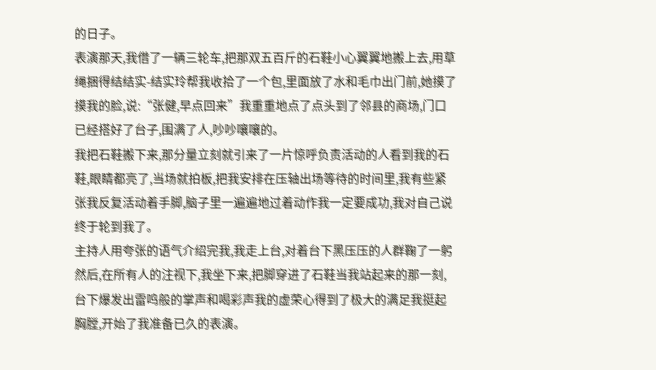的日子。
表演那天,我借了一辆三轮车,把那双五百斤的石鞋小心翼翼地搬上去,用草绳捆得结结实-结实玲帮我收拾了一个包,里面放了水和毛巾出门前,她摸了摸我的脸,说:“张健,早点回来”我重重地点了点头到了邻县的商场,门口已经搭好了台子,围满了人,吵吵嚷嚷的。
我把石鞋搬下来,那分量立刻就引来了一片惊呼负责活动的人看到我的石鞋,眼睛都亮了,当场就拍板,把我安排在压轴出场等待的时间里,我有些紧张我反复活动着手脚,脑子里一遍遍地过着动作我一定要成功,我对自己说终于轮到我了。
主持人用夸张的语气介绍完我,我走上台,对着台下黑压压的人群鞠了一躬然后,在所有人的注视下,我坐下来,把脚穿进了石鞋当我站起来的那一刻,台下爆发出雷鸣般的掌声和喝彩声我的虚荣心得到了极大的满足我挺起胸膛,开始了我准备已久的表演。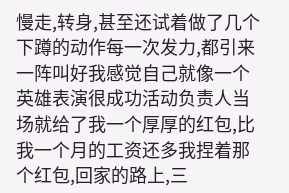慢走,转身,甚至还试着做了几个下蹲的动作每一次发力,都引来一阵叫好我感觉自己就像一个英雄表演很成功活动负责人当场就给了我一个厚厚的红包,比我一个月的工资还多我捏着那个红包,回家的路上,三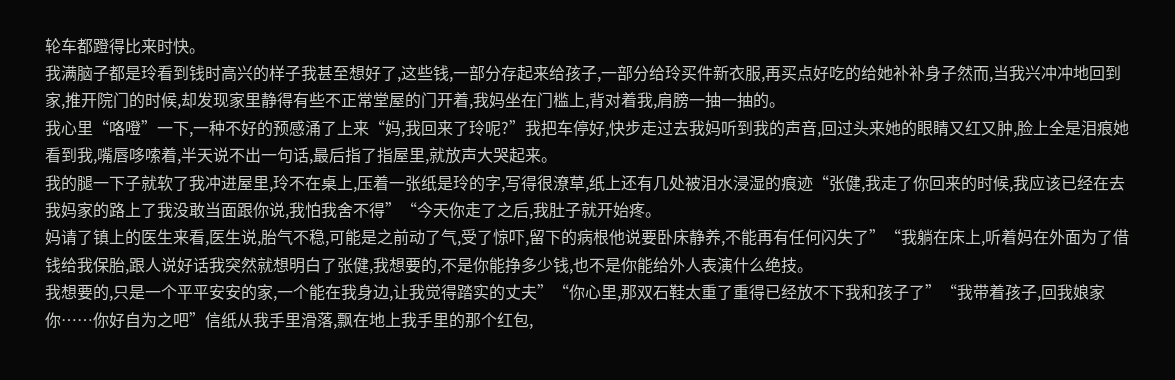轮车都蹬得比来时快。
我满脑子都是玲看到钱时高兴的样子我甚至想好了,这些钱,一部分存起来给孩子,一部分给玲买件新衣服,再买点好吃的给她补补身子然而,当我兴冲冲地回到家,推开院门的时候,却发现家里静得有些不正常堂屋的门开着,我妈坐在门槛上,背对着我,肩膀一抽一抽的。
我心里“咯噔”一下,一种不好的预感涌了上来“妈,我回来了玲呢?”我把车停好,快步走过去我妈听到我的声音,回过头来她的眼睛又红又肿,脸上全是泪痕她看到我,嘴唇哆嗦着,半天说不出一句话,最后指了指屋里,就放声大哭起来。
我的腿一下子就软了我冲进屋里,玲不在桌上,压着一张纸是玲的字,写得很潦草,纸上还有几处被泪水浸湿的痕迹“张健,我走了你回来的时候,我应该已经在去我妈家的路上了我没敢当面跟你说,我怕我舍不得”“今天你走了之后,我肚子就开始疼。
妈请了镇上的医生来看,医生说,胎气不稳,可能是之前动了气,受了惊吓,留下的病根他说要卧床静养,不能再有任何闪失了”“我躺在床上,听着妈在外面为了借钱给我保胎,跟人说好话我突然就想明白了张健,我想要的,不是你能挣多少钱,也不是你能给外人表演什么绝技。
我想要的,只是一个平平安安的家,一个能在我身边,让我觉得踏实的丈夫”“你心里,那双石鞋太重了重得已经放不下我和孩子了”“我带着孩子,回我娘家你……你好自为之吧”信纸从我手里滑落,飘在地上我手里的那个红包,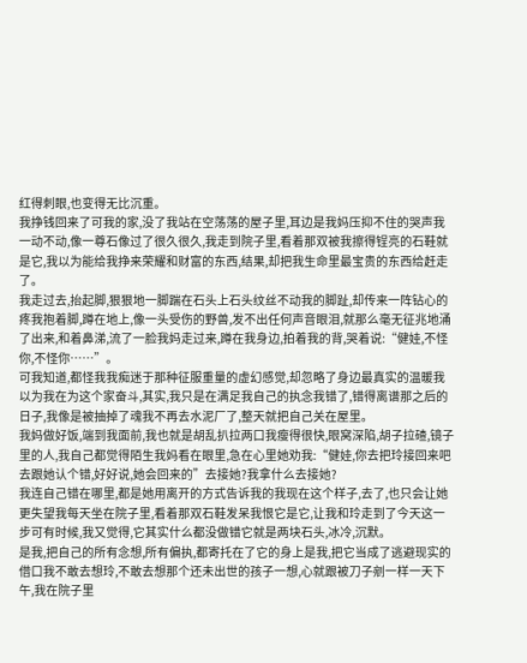红得刺眼,也变得无比沉重。
我挣钱回来了可我的家,没了我站在空荡荡的屋子里,耳边是我妈压抑不住的哭声我一动不动,像一尊石像过了很久很久,我走到院子里,看着那双被我擦得锃亮的石鞋就是它,我以为能给我挣来荣耀和财富的东西,结果,却把我生命里最宝贵的东西给赶走了。
我走过去,抬起脚,狠狠地一脚踹在石头上石头纹丝不动我的脚趾,却传来一阵钻心的疼我抱着脚,蹲在地上,像一头受伤的野兽,发不出任何声音眼泪,就那么毫无征兆地涌了出来,和着鼻涕,流了一脸我妈走过来,蹲在我身边,拍着我的背,哭着说:“健娃,不怪你,不怪你……”。
可我知道,都怪我我痴迷于那种征服重量的虚幻感觉,却忽略了身边最真实的温暖我以为我在为这个家奋斗,其实,我只是在满足我自己的执念我错了,错得离谱那之后的日子,我像是被抽掉了魂我不再去水泥厂了,整天就把自己关在屋里。
我妈做好饭,端到我面前,我也就是胡乱扒拉两口我瘦得很快,眼窝深陷,胡子拉碴,镜子里的人,我自己都觉得陌生我妈看在眼里,急在心里她劝我:“健娃,你去把玲接回来吧去跟她认个错,好好说,她会回来的”去接她?我拿什么去接她?
我连自己错在哪里,都是她用离开的方式告诉我的我现在这个样子,去了,也只会让她更失望我每天坐在院子里,看着那双石鞋发呆我恨它是它,让我和玲走到了今天这一步可有时候,我又觉得,它其实什么都没做错它就是两块石头,冰冷,沉默。
是我,把自己的所有念想,所有偏执,都寄托在了它的身上是我,把它当成了逃避现实的借口我不敢去想玲,不敢去想那个还未出世的孩子一想,心就跟被刀子剜一样一天下午,我在院子里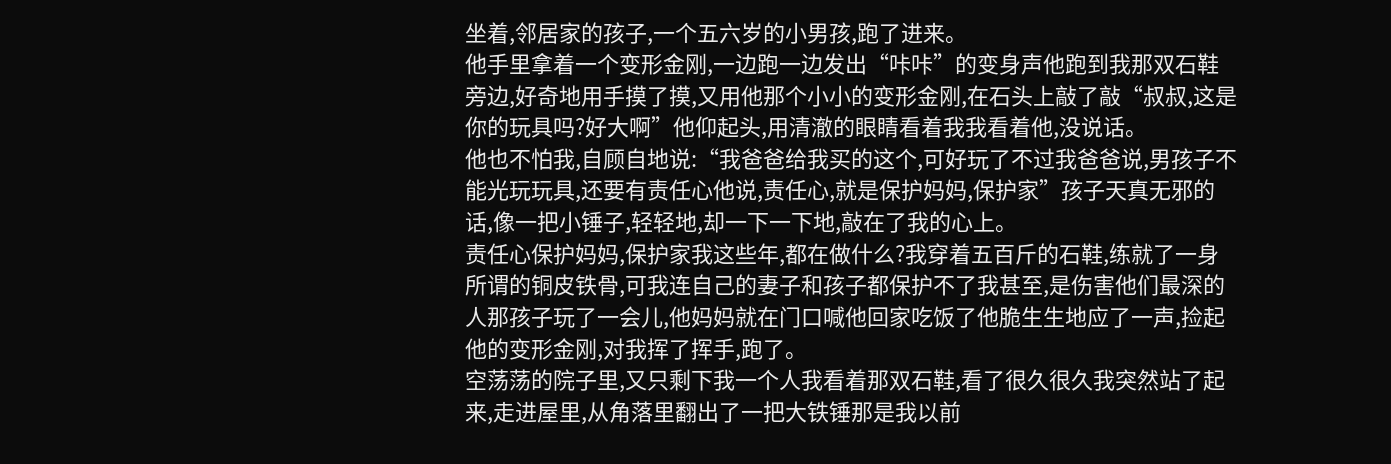坐着,邻居家的孩子,一个五六岁的小男孩,跑了进来。
他手里拿着一个变形金刚,一边跑一边发出“咔咔”的变身声他跑到我那双石鞋旁边,好奇地用手摸了摸,又用他那个小小的变形金刚,在石头上敲了敲“叔叔,这是你的玩具吗?好大啊”他仰起头,用清澈的眼睛看着我我看着他,没说话。
他也不怕我,自顾自地说:“我爸爸给我买的这个,可好玩了不过我爸爸说,男孩子不能光玩玩具,还要有责任心他说,责任心,就是保护妈妈,保护家”孩子天真无邪的话,像一把小锤子,轻轻地,却一下一下地,敲在了我的心上。
责任心保护妈妈,保护家我这些年,都在做什么?我穿着五百斤的石鞋,练就了一身所谓的铜皮铁骨,可我连自己的妻子和孩子都保护不了我甚至,是伤害他们最深的人那孩子玩了一会儿,他妈妈就在门口喊他回家吃饭了他脆生生地应了一声,捡起他的变形金刚,对我挥了挥手,跑了。
空荡荡的院子里,又只剩下我一个人我看着那双石鞋,看了很久很久我突然站了起来,走进屋里,从角落里翻出了一把大铁锤那是我以前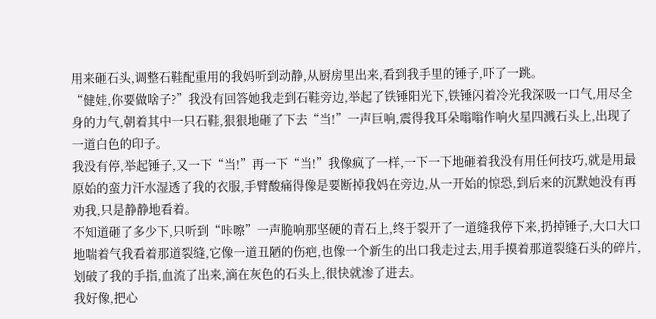用来砸石头,调整石鞋配重用的我妈听到动静,从厨房里出来,看到我手里的锤子,吓了一跳。
“健娃,你要做啥子?”我没有回答她我走到石鞋旁边,举起了铁锤阳光下,铁锤闪着冷光我深吸一口气,用尽全身的力气,朝着其中一只石鞋,狠狠地砸了下去“当!”一声巨响,震得我耳朵嗡嗡作响火星四溅石头上,出现了一道白色的印子。
我没有停,举起锤子,又一下“当!”再一下“当!”我像疯了一样,一下一下地砸着我没有用任何技巧,就是用最原始的蛮力汗水湿透了我的衣服,手臂酸痛得像是要断掉我妈在旁边,从一开始的惊恐,到后来的沉默她没有再劝我,只是静静地看着。
不知道砸了多少下,只听到“咔嚓”一声脆响那坚硬的青石上,终于裂开了一道缝我停下来,扔掉锤子,大口大口地喘着气我看着那道裂缝,它像一道丑陋的伤疤,也像一个新生的出口我走过去,用手摸着那道裂缝石头的碎片,划破了我的手指,血流了出来,滴在灰色的石头上,很快就渗了进去。
我好像,把心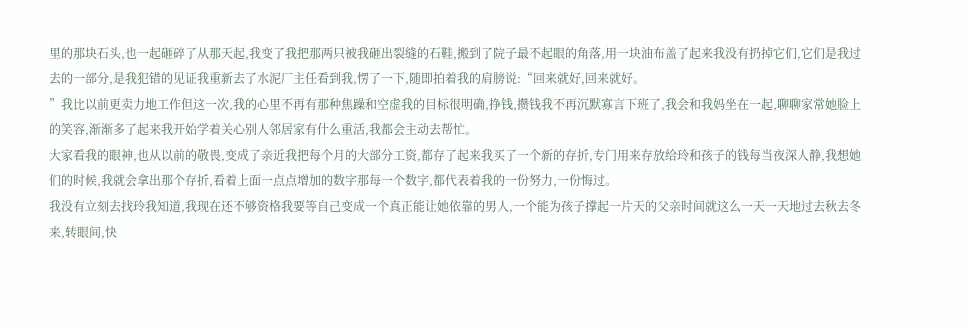里的那块石头,也一起砸碎了从那天起,我变了我把那两只被我砸出裂缝的石鞋,搬到了院子最不起眼的角落,用一块油布盖了起来我没有扔掉它们,它们是我过去的一部分,是我犯错的见证我重新去了水泥厂主任看到我,愣了一下,随即拍着我的肩膀说:“回来就好,回来就好。
”我比以前更卖力地工作但这一次,我的心里不再有那种焦躁和空虚我的目标很明确,挣钱,攒钱我不再沉默寡言下班了,我会和我妈坐在一起,聊聊家常她脸上的笑容,渐渐多了起来我开始学着关心别人邻居家有什么重活,我都会主动去帮忙。
大家看我的眼神,也从以前的敬畏,变成了亲近我把每个月的大部分工资,都存了起来我买了一个新的存折,专门用来存放给玲和孩子的钱每当夜深人静,我想她们的时候,我就会拿出那个存折,看着上面一点点增加的数字那每一个数字,都代表着我的一份努力,一份悔过。
我没有立刻去找玲我知道,我现在还不够资格我要等自己变成一个真正能让她依靠的男人,一个能为孩子撑起一片天的父亲时间就这么一天一天地过去秋去冬来,转眼间,快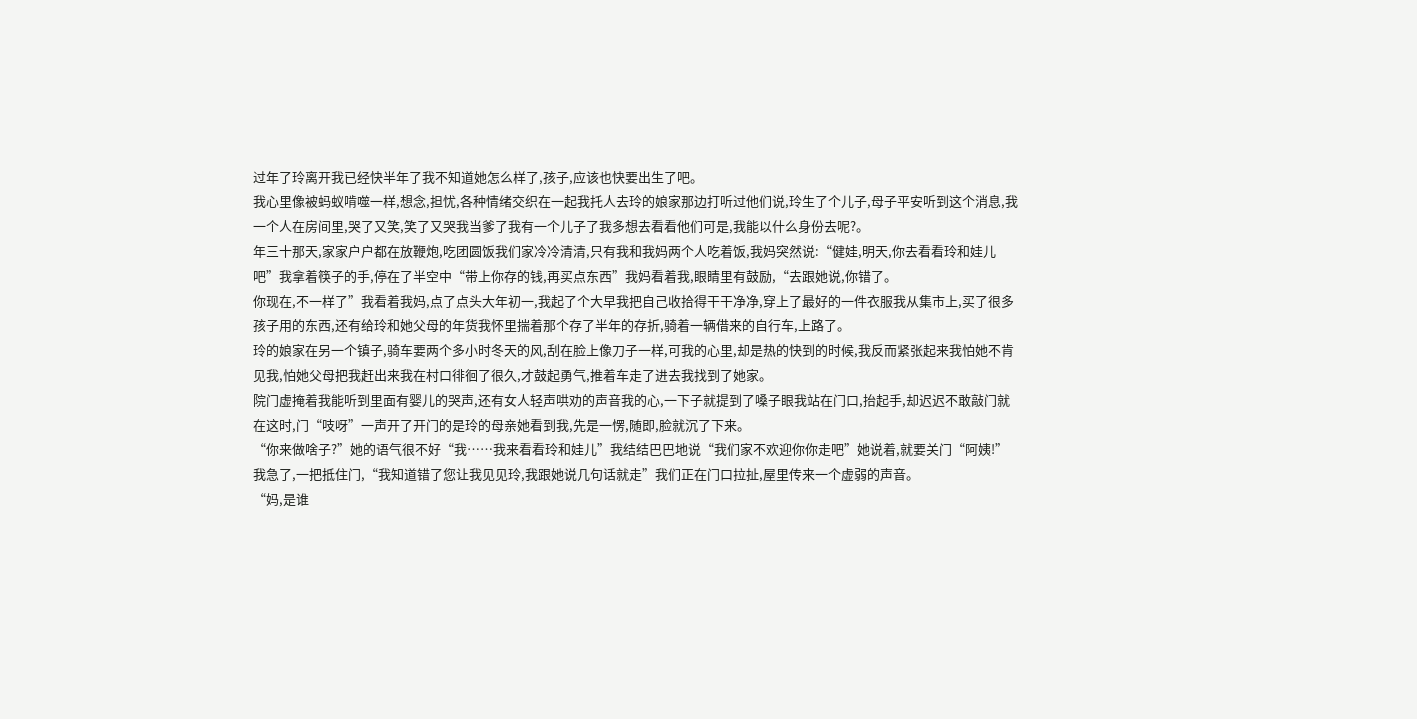过年了玲离开我已经快半年了我不知道她怎么样了,孩子,应该也快要出生了吧。
我心里像被蚂蚁啃噬一样,想念,担忧,各种情绪交织在一起我托人去玲的娘家那边打听过他们说,玲生了个儿子,母子平安听到这个消息,我一个人在房间里,哭了又笑,笑了又哭我当爹了我有一个儿子了我多想去看看他们可是,我能以什么身份去呢?。
年三十那天,家家户户都在放鞭炮,吃团圆饭我们家冷冷清清,只有我和我妈两个人吃着饭,我妈突然说:“健娃,明天,你去看看玲和娃儿吧”我拿着筷子的手,停在了半空中“带上你存的钱,再买点东西”我妈看着我,眼睛里有鼓励,“去跟她说,你错了。
你现在,不一样了”我看着我妈,点了点头大年初一,我起了个大早我把自己收拾得干干净净,穿上了最好的一件衣服我从集市上,买了很多孩子用的东西,还有给玲和她父母的年货我怀里揣着那个存了半年的存折,骑着一辆借来的自行车,上路了。
玲的娘家在另一个镇子,骑车要两个多小时冬天的风,刮在脸上像刀子一样,可我的心里,却是热的快到的时候,我反而紧张起来我怕她不肯见我,怕她父母把我赶出来我在村口徘徊了很久,才鼓起勇气,推着车走了进去我找到了她家。
院门虚掩着我能听到里面有婴儿的哭声,还有女人轻声哄劝的声音我的心,一下子就提到了嗓子眼我站在门口,抬起手,却迟迟不敢敲门就在这时,门“吱呀”一声开了开门的是玲的母亲她看到我,先是一愣,随即,脸就沉了下来。
“你来做啥子?”她的语气很不好“我……我来看看玲和娃儿”我结结巴巴地说“我们家不欢迎你你走吧”她说着,就要关门“阿姨!”我急了,一把抵住门,“我知道错了您让我见见玲,我跟她说几句话就走”我们正在门口拉扯,屋里传来一个虚弱的声音。
“妈,是谁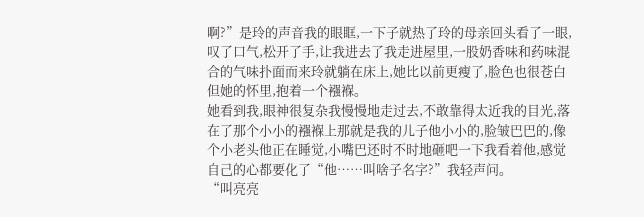啊?”是玲的声音我的眼眶,一下子就热了玲的母亲回头看了一眼,叹了口气,松开了手,让我进去了我走进屋里,一股奶香味和药味混合的气味扑面而来玲就躺在床上,她比以前更瘦了,脸色也很苍白但她的怀里,抱着一个襁褓。
她看到我,眼神很复杂我慢慢地走过去,不敢靠得太近我的目光,落在了那个小小的襁褓上那就是我的儿子他小小的,脸皱巴巴的,像个小老头他正在睡觉,小嘴巴还时不时地砸吧一下我看着他,感觉自己的心都要化了“他……叫啥子名字?”我轻声问。
“叫亮亮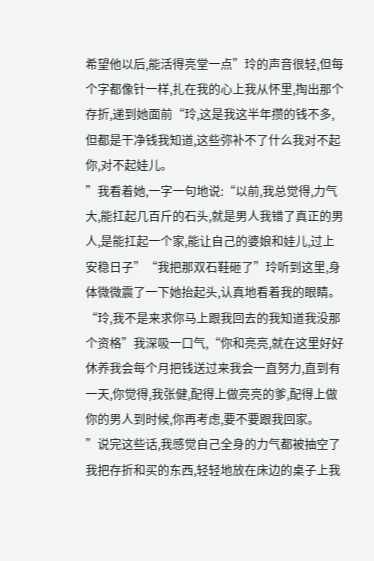希望他以后,能活得亮堂一点”玲的声音很轻,但每个字都像针一样,扎在我的心上我从怀里,掏出那个存折,递到她面前“玲,这是我这半年攒的钱不多,但都是干净钱我知道,这些弥补不了什么我对不起你,对不起娃儿。
”我看着她,一字一句地说:“以前,我总觉得,力气大,能扛起几百斤的石头,就是男人我错了真正的男人,是能扛起一个家,能让自己的婆娘和娃儿,过上安稳日子”“我把那双石鞋砸了”玲听到这里,身体微微震了一下她抬起头,认真地看着我的眼睛。
“玲,我不是来求你马上跟我回去的我知道我没那个资格”我深吸一口气,“你和亮亮,就在这里好好休养我会每个月把钱送过来我会一直努力,直到有一天,你觉得,我张健,配得上做亮亮的爹,配得上做你的男人到时候,你再考虑,要不要跟我回家。
”说完这些话,我感觉自己全身的力气都被抽空了我把存折和买的东西,轻轻地放在床边的桌子上我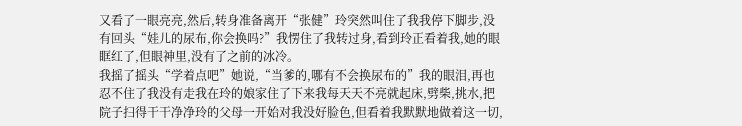又看了一眼亮亮,然后,转身准备离开“张健”玲突然叫住了我我停下脚步,没有回头“娃儿的尿布,你会换吗?”我愣住了我转过身,看到玲正看着我,她的眼眶红了,但眼神里,没有了之前的冰冷。
我摇了摇头“学着点吧”她说,“当爹的,哪有不会换尿布的”我的眼泪,再也忍不住了我没有走我在玲的娘家住了下来我每天天不亮就起床,劈柴,挑水,把院子扫得干干净净玲的父母一开始对我没好脸色,但看着我默默地做着这一切,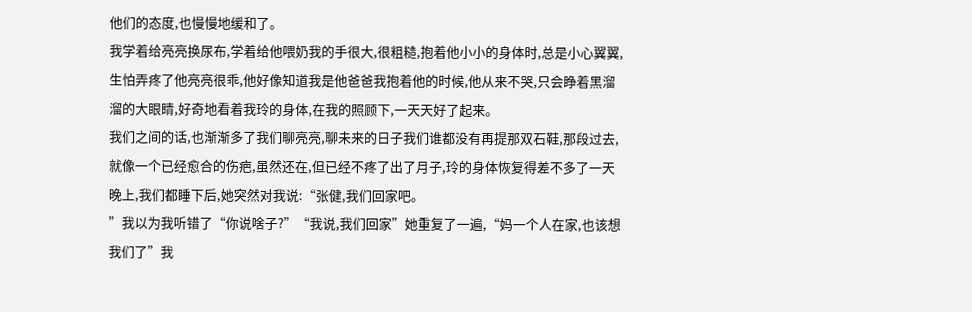他们的态度,也慢慢地缓和了。
我学着给亮亮换尿布,学着给他喂奶我的手很大,很粗糙,抱着他小小的身体时,总是小心翼翼,生怕弄疼了他亮亮很乖,他好像知道我是他爸爸我抱着他的时候,他从来不哭,只会睁着黑溜溜的大眼睛,好奇地看着我玲的身体,在我的照顾下,一天天好了起来。
我们之间的话,也渐渐多了我们聊亮亮,聊未来的日子我们谁都没有再提那双石鞋,那段过去,就像一个已经愈合的伤疤,虽然还在,但已经不疼了出了月子,玲的身体恢复得差不多了一天晚上,我们都睡下后,她突然对我说:“张健,我们回家吧。
”我以为我听错了“你说啥子?”“我说,我们回家”她重复了一遍,“妈一个人在家,也该想我们了”我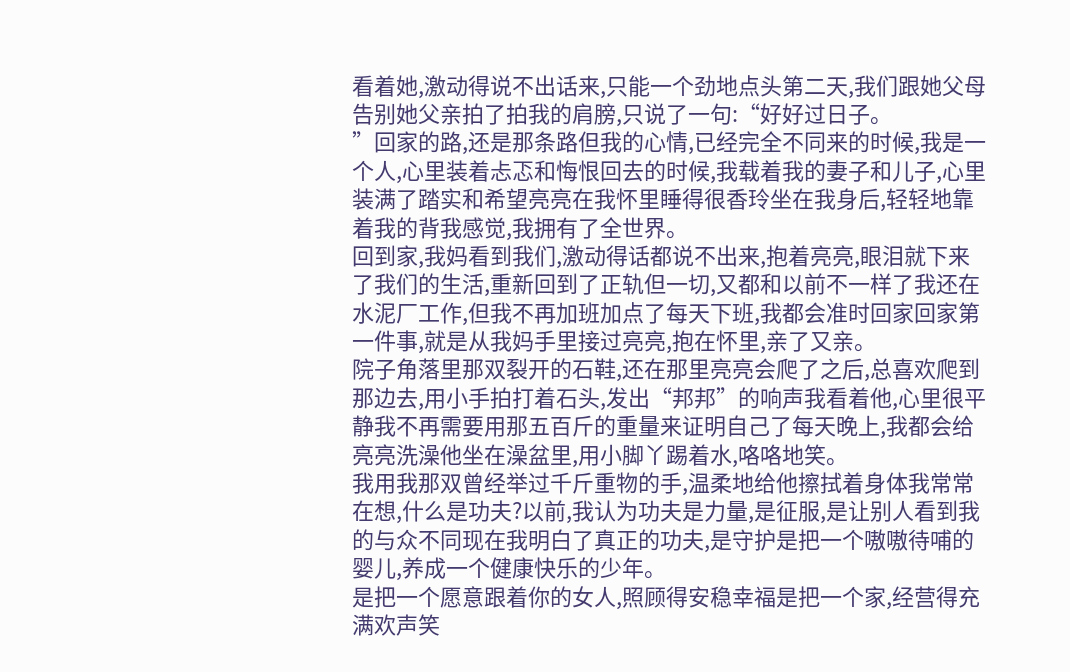看着她,激动得说不出话来,只能一个劲地点头第二天,我们跟她父母告别她父亲拍了拍我的肩膀,只说了一句:“好好过日子。
”回家的路,还是那条路但我的心情,已经完全不同来的时候,我是一个人,心里装着忐忑和悔恨回去的时候,我载着我的妻子和儿子,心里装满了踏实和希望亮亮在我怀里睡得很香玲坐在我身后,轻轻地靠着我的背我感觉,我拥有了全世界。
回到家,我妈看到我们,激动得话都说不出来,抱着亮亮,眼泪就下来了我们的生活,重新回到了正轨但一切,又都和以前不一样了我还在水泥厂工作,但我不再加班加点了每天下班,我都会准时回家回家第一件事,就是从我妈手里接过亮亮,抱在怀里,亲了又亲。
院子角落里那双裂开的石鞋,还在那里亮亮会爬了之后,总喜欢爬到那边去,用小手拍打着石头,发出“邦邦”的响声我看着他,心里很平静我不再需要用那五百斤的重量来证明自己了每天晚上,我都会给亮亮洗澡他坐在澡盆里,用小脚丫踢着水,咯咯地笑。
我用我那双曾经举过千斤重物的手,温柔地给他擦拭着身体我常常在想,什么是功夫?以前,我认为功夫是力量,是征服,是让别人看到我的与众不同现在我明白了真正的功夫,是守护是把一个嗷嗷待哺的婴儿,养成一个健康快乐的少年。
是把一个愿意跟着你的女人,照顾得安稳幸福是把一个家,经营得充满欢声笑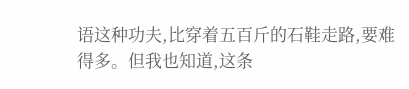语这种功夫,比穿着五百斤的石鞋走路,要难得多。但我也知道,这条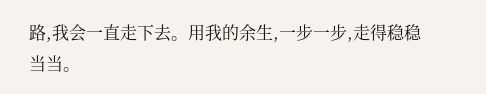路,我会一直走下去。用我的余生,一步一步,走得稳稳当当。